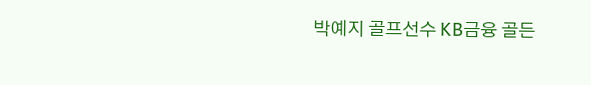박예지 골프선수 KB금융 골든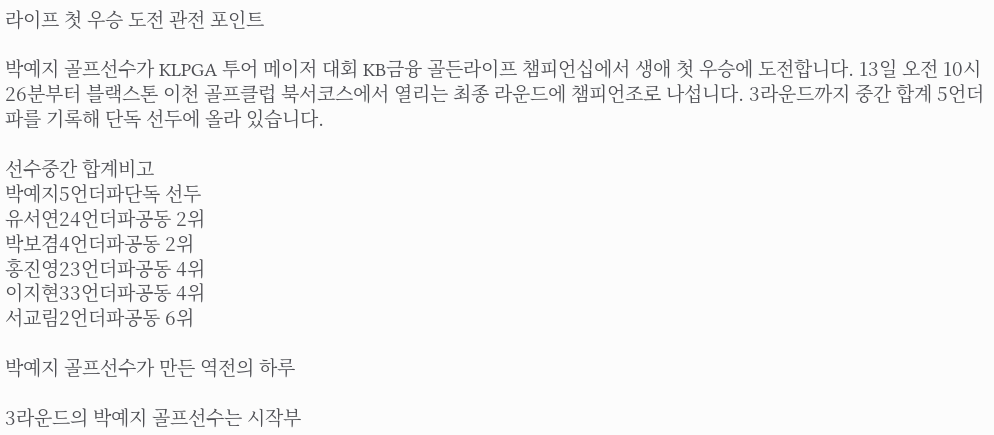라이프 첫 우승 도전 관전 포인트

박예지 골프선수가 KLPGA 투어 메이저 대회 KB금융 골든라이프 챔피언십에서 생애 첫 우승에 도전합니다. 13일 오전 10시 26분부터 블랙스톤 이천 골프클럽 북서코스에서 열리는 최종 라운드에 챔피언조로 나섭니다. 3라운드까지 중간 합계 5언더파를 기록해 단독 선두에 올라 있습니다.

선수중간 합계비고
박예지5언더파단독 선두
유서연24언더파공동 2위
박보겸4언더파공동 2위
홍진영23언더파공동 4위
이지현33언더파공동 4위
서교림2언더파공동 6위

박예지 골프선수가 만든 역전의 하루

3라운드의 박예지 골프선수는 시작부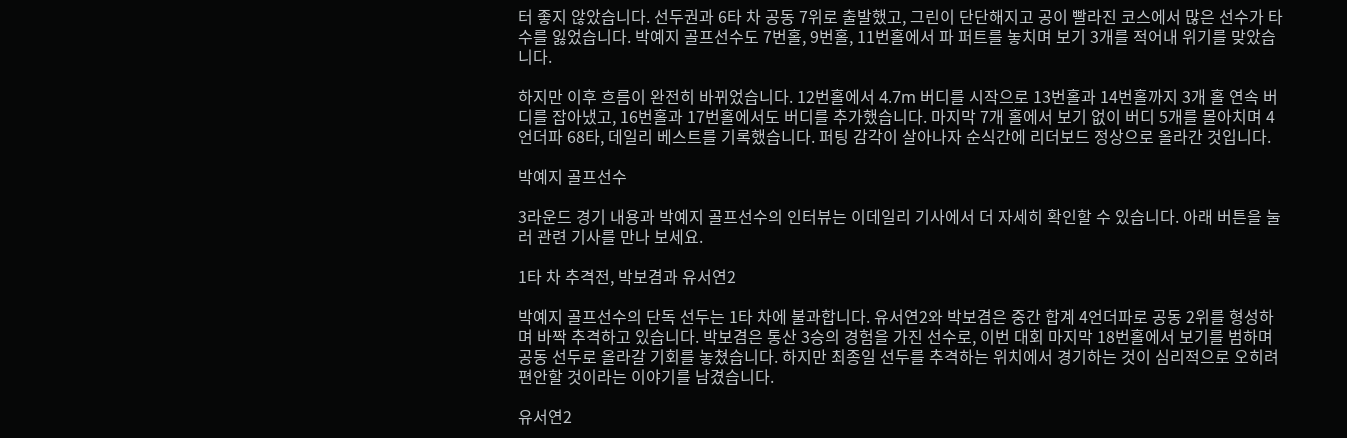터 좋지 않았습니다. 선두권과 6타 차 공동 7위로 출발했고, 그린이 단단해지고 공이 빨라진 코스에서 많은 선수가 타수를 잃었습니다. 박예지 골프선수도 7번홀, 9번홀, 11번홀에서 파 퍼트를 놓치며 보기 3개를 적어내 위기를 맞았습니다.

하지만 이후 흐름이 완전히 바뀌었습니다. 12번홀에서 4.7m 버디를 시작으로 13번홀과 14번홀까지 3개 홀 연속 버디를 잡아냈고, 16번홀과 17번홀에서도 버디를 추가했습니다. 마지막 7개 홀에서 보기 없이 버디 5개를 몰아치며 4언더파 68타, 데일리 베스트를 기록했습니다. 퍼팅 감각이 살아나자 순식간에 리더보드 정상으로 올라간 것입니다.

박예지 골프선수

3라운드 경기 내용과 박예지 골프선수의 인터뷰는 이데일리 기사에서 더 자세히 확인할 수 있습니다. 아래 버튼을 눌러 관련 기사를 만나 보세요.

1타 차 추격전, 박보겸과 유서연2

박예지 골프선수의 단독 선두는 1타 차에 불과합니다. 유서연2와 박보겸은 중간 합계 4언더파로 공동 2위를 형성하며 바짝 추격하고 있습니다. 박보겸은 통산 3승의 경험을 가진 선수로, 이번 대회 마지막 18번홀에서 보기를 범하며 공동 선두로 올라갈 기회를 놓쳤습니다. 하지만 최종일 선두를 추격하는 위치에서 경기하는 것이 심리적으로 오히려 편안할 것이라는 이야기를 남겼습니다.

유서연2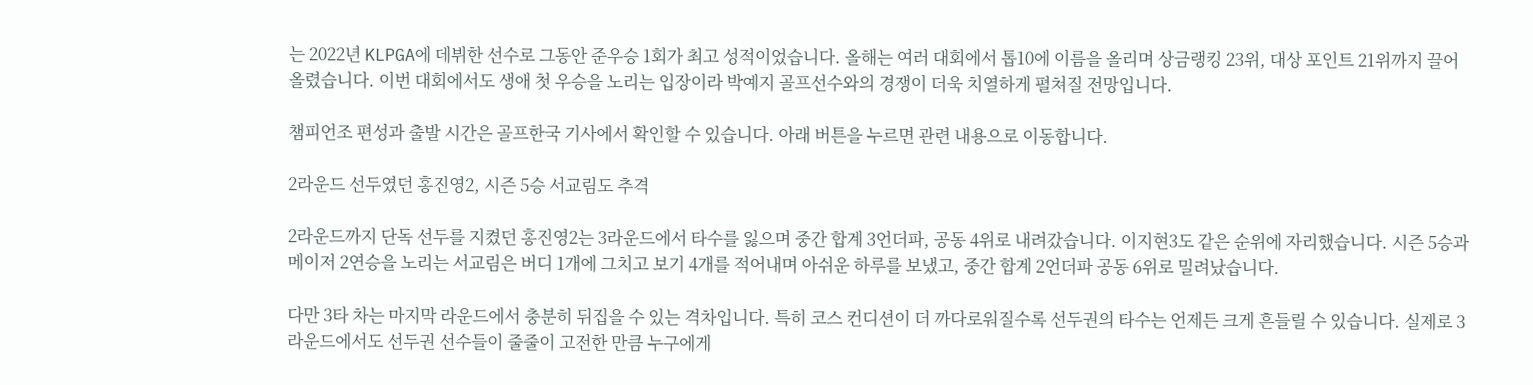는 2022년 KLPGA에 데뷔한 선수로 그동안 준우승 1회가 최고 성적이었습니다. 올해는 여러 대회에서 톱10에 이름을 올리며 상금랭킹 23위, 대상 포인트 21위까지 끌어올렸습니다. 이번 대회에서도 생애 첫 우승을 노리는 입장이라 박예지 골프선수와의 경쟁이 더욱 치열하게 펼쳐질 전망입니다.

챔피언조 편성과 출발 시간은 골프한국 기사에서 확인할 수 있습니다. 아래 버튼을 누르면 관련 내용으로 이동합니다.

2라운드 선두였던 홍진영2, 시즌 5승 서교림도 추격

2라운드까지 단독 선두를 지켰던 홍진영2는 3라운드에서 타수를 잃으며 중간 합계 3언더파, 공동 4위로 내려갔습니다. 이지현3도 같은 순위에 자리했습니다. 시즌 5승과 메이저 2연승을 노리는 서교림은 버디 1개에 그치고 보기 4개를 적어내며 아쉬운 하루를 보냈고, 중간 합계 2언더파 공동 6위로 밀려났습니다.

다만 3타 차는 마지막 라운드에서 충분히 뒤집을 수 있는 격차입니다. 특히 코스 컨디션이 더 까다로워질수록 선두권의 타수는 언제든 크게 흔들릴 수 있습니다. 실제로 3라운드에서도 선두권 선수들이 줄줄이 고전한 만큼 누구에게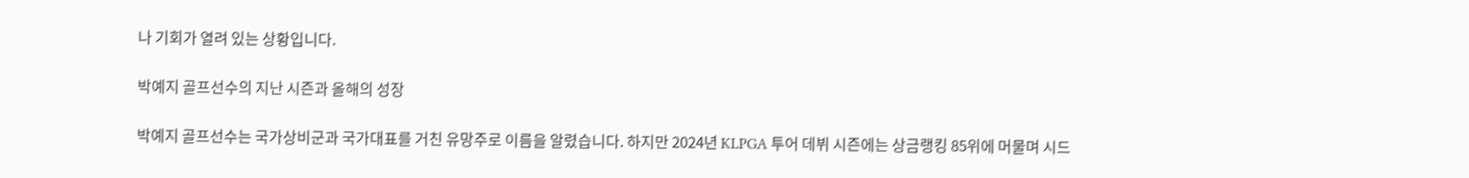나 기회가 열려 있는 상황입니다.

박예지 골프선수의 지난 시즌과 올해의 성장

박예지 골프선수는 국가상비군과 국가대표를 거친 유망주로 이름을 알렸습니다. 하지만 2024년 KLPGA 투어 데뷔 시즌에는 상금랭킹 85위에 머물며 시드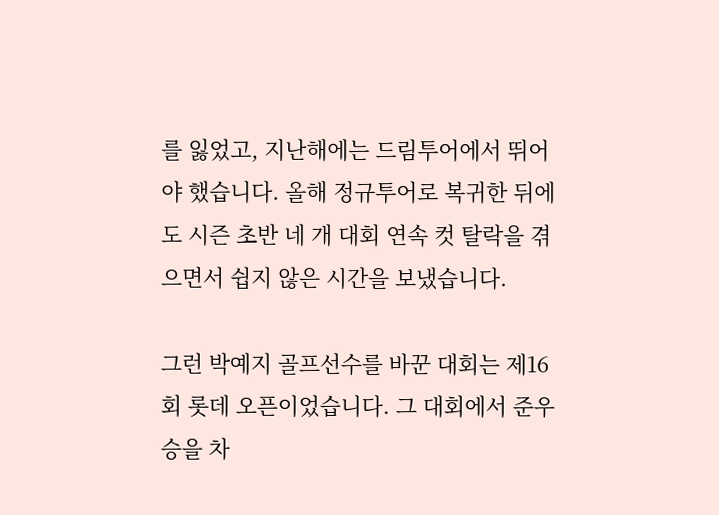를 잃었고, 지난해에는 드림투어에서 뛰어야 했습니다. 올해 정규투어로 복귀한 뒤에도 시즌 초반 네 개 대회 연속 컷 탈락을 겪으면서 쉽지 않은 시간을 보냈습니다.

그런 박예지 골프선수를 바꾼 대회는 제16회 롯데 오픈이었습니다. 그 대회에서 준우승을 차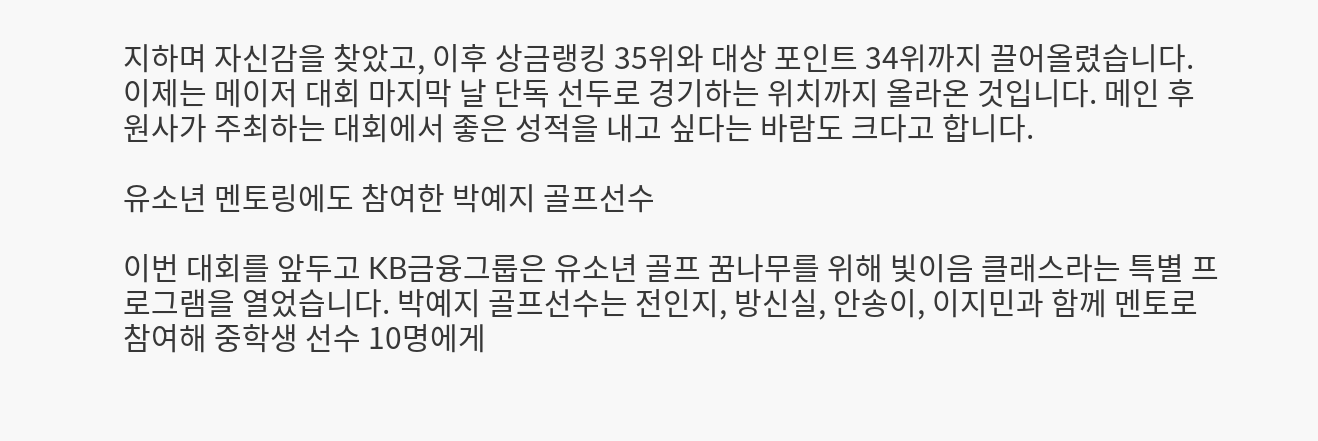지하며 자신감을 찾았고, 이후 상금랭킹 35위와 대상 포인트 34위까지 끌어올렸습니다. 이제는 메이저 대회 마지막 날 단독 선두로 경기하는 위치까지 올라온 것입니다. 메인 후원사가 주최하는 대회에서 좋은 성적을 내고 싶다는 바람도 크다고 합니다.

유소년 멘토링에도 참여한 박예지 골프선수

이번 대회를 앞두고 KB금융그룹은 유소년 골프 꿈나무를 위해 빛이음 클래스라는 특별 프로그램을 열었습니다. 박예지 골프선수는 전인지, 방신실, 안송이, 이지민과 함께 멘토로 참여해 중학생 선수 10명에게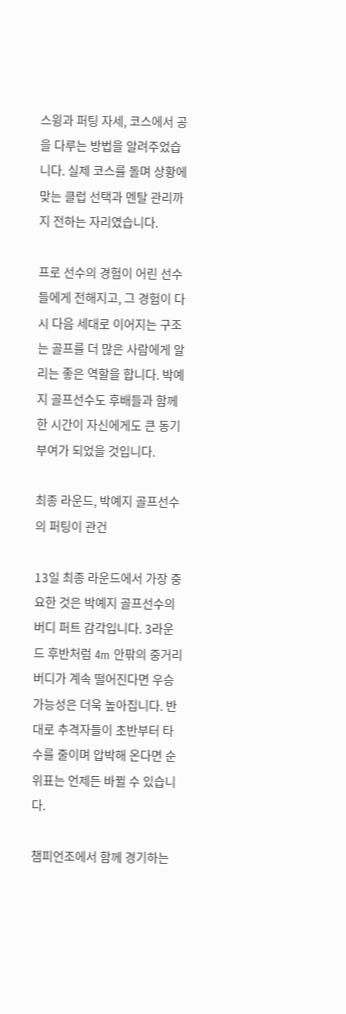스윙과 퍼팅 자세, 코스에서 공을 다루는 방법을 알려주었습니다. 실제 코스를 돌며 상황에 맞는 클럽 선택과 멘탈 관리까지 전하는 자리였습니다.

프로 선수의 경험이 어린 선수들에게 전해지고, 그 경험이 다시 다음 세대로 이어지는 구조는 골프를 더 많은 사람에게 알리는 좋은 역할을 합니다. 박예지 골프선수도 후배들과 함께한 시간이 자신에게도 큰 동기부여가 되었을 것입니다.

최종 라운드, 박예지 골프선수의 퍼팅이 관건

13일 최종 라운드에서 가장 중요한 것은 박예지 골프선수의 버디 퍼트 감각입니다. 3라운드 후반처럼 4m 안팎의 중거리 버디가 계속 떨어진다면 우승 가능성은 더욱 높아집니다. 반대로 추격자들이 초반부터 타수를 줄이며 압박해 온다면 순위표는 언제든 바뀔 수 있습니다.

챔피언조에서 함께 경기하는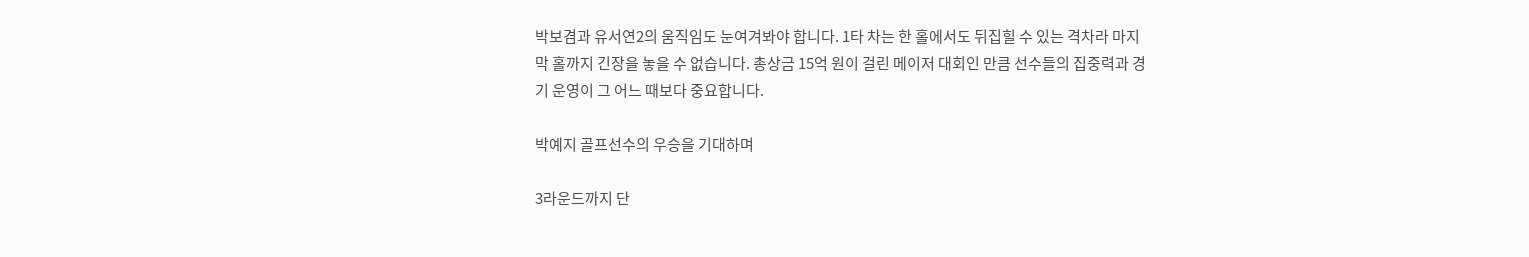박보겸과 유서연2의 움직임도 눈여겨봐야 합니다. 1타 차는 한 홀에서도 뒤집힐 수 있는 격차라 마지막 홀까지 긴장을 놓을 수 없습니다. 총상금 15억 원이 걸린 메이저 대회인 만큼 선수들의 집중력과 경기 운영이 그 어느 때보다 중요합니다.

박예지 골프선수의 우승을 기대하며

3라운드까지 단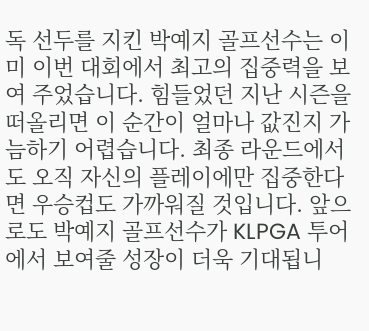독 선두를 지킨 박예지 골프선수는 이미 이번 대회에서 최고의 집중력을 보여 주었습니다. 힘들었던 지난 시즌을 떠올리면 이 순간이 얼마나 값진지 가늠하기 어렵습니다. 최종 라운드에서도 오직 자신의 플레이에만 집중한다면 우승컵도 가까워질 것입니다. 앞으로도 박예지 골프선수가 KLPGA 투어에서 보여줄 성장이 더욱 기대됩니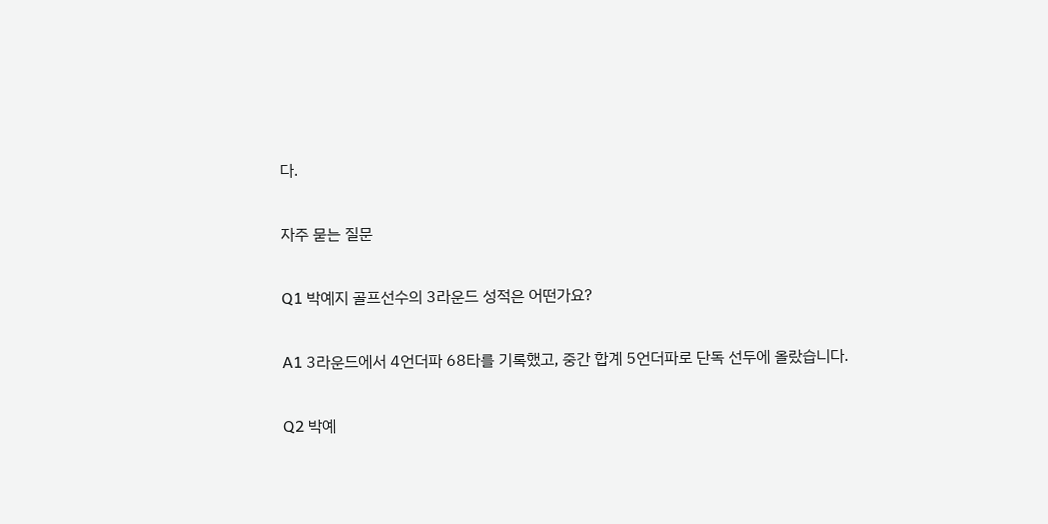다.

자주 묻는 질문

Q1 박예지 골프선수의 3라운드 성적은 어떤가요?

A1 3라운드에서 4언더파 68타를 기록했고, 중간 합계 5언더파로 단독 선두에 올랐습니다.

Q2 박예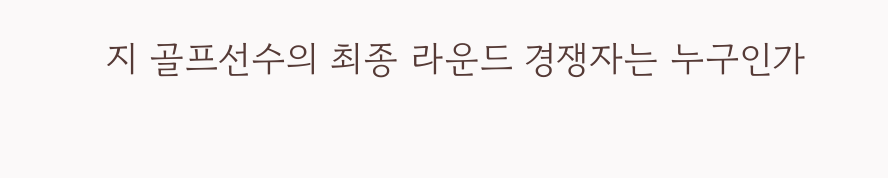지 골프선수의 최종 라운드 경쟁자는 누구인가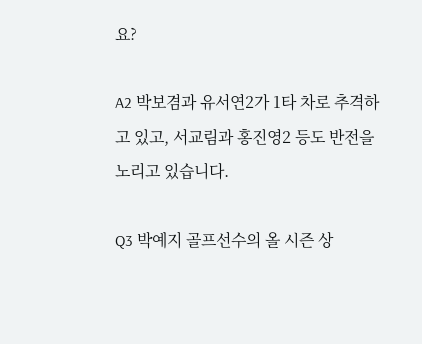요?

A2 박보겸과 유서연2가 1타 차로 추격하고 있고, 서교림과 홍진영2 등도 반전을 노리고 있습니다.

Q3 박예지 골프선수의 올 시즌 상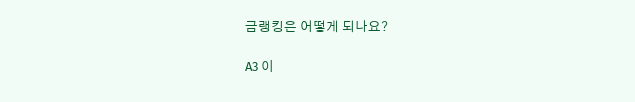금랭킹은 어떻게 되나요?

A3 이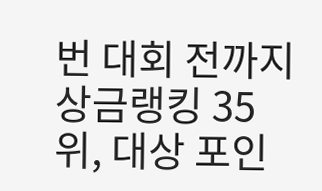번 대회 전까지 상금랭킹 35위, 대상 포인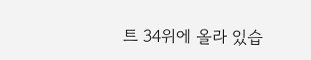트 34위에 올라 있습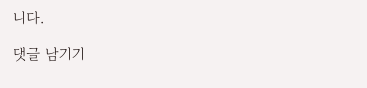니다.

댓글 남기기